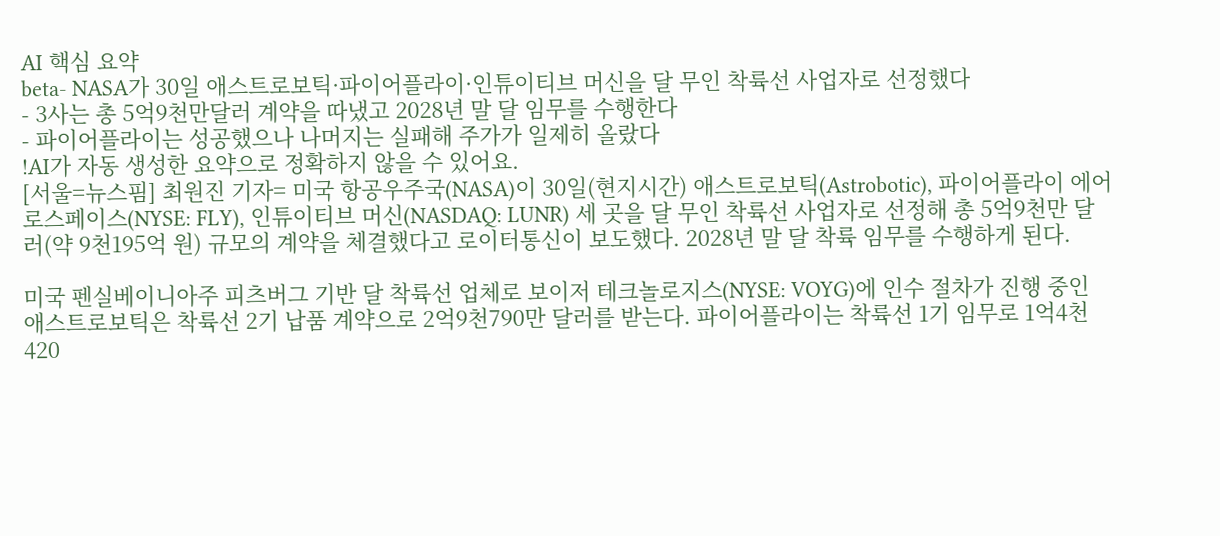AI 핵심 요약
beta- NASA가 30일 애스트로보틱·파이어플라이·인튜이티브 머신을 달 무인 착륙선 사업자로 선정했다
- 3사는 총 5억9천만달러 계약을 따냈고 2028년 말 달 임무를 수행한다
- 파이어플라이는 성공했으나 나머지는 실패해 주가가 일제히 올랐다
!AI가 자동 생성한 요약으로 정확하지 않을 수 있어요.
[서울=뉴스핌] 최원진 기자= 미국 항공우주국(NASA)이 30일(현지시간) 애스트로보틱(Astrobotic), 파이어플라이 에어로스페이스(NYSE: FLY), 인튜이티브 머신(NASDAQ: LUNR) 세 곳을 달 무인 착륙선 사업자로 선정해 총 5억9천만 달러(약 9천195억 원) 규모의 계약을 체결했다고 로이터통신이 보도했다. 2028년 말 달 착륙 임무를 수행하게 된다.

미국 펜실베이니아주 피츠버그 기반 달 착륙선 업체로 보이저 테크놀로지스(NYSE: VOYG)에 인수 절차가 진행 중인 애스트로보틱은 착륙선 2기 납품 계약으로 2억9천790만 달러를 받는다. 파이어플라이는 착륙선 1기 임무로 1억4천420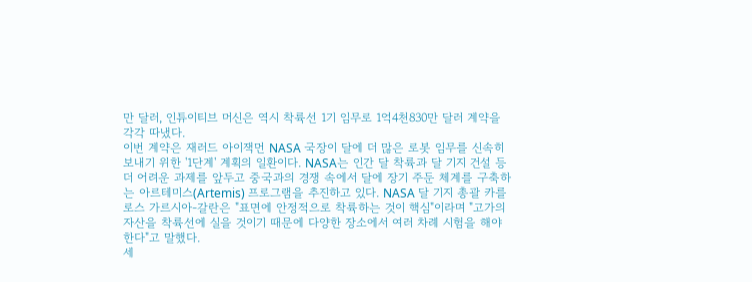만 달러, 인튜이티브 머신은 역시 착륙선 1기 임무로 1억4천830만 달러 계약을 각각 따냈다.
이번 계약은 재러드 아이잭먼 NASA 국장이 달에 더 많은 로봇 임무를 신속히 보내기 위한 '1단계' 계획의 일환이다. NASA는 인간 달 착륙과 달 기지 건설 등 더 어려운 과제를 앞두고 중국과의 경쟁 속에서 달에 장기 주둔 체계를 구축하는 아르테미스(Artemis) 프로그램을 추진하고 있다. NASA 달 기지 총괄 카를로스 가르시아-갈란은 "표면에 안정적으로 착륙하는 것이 핵심"이라며 "고가의 자산을 착륙선에 실을 것이기 때문에 다양한 장소에서 여러 차례 시험을 해야 한다"고 말했다.
세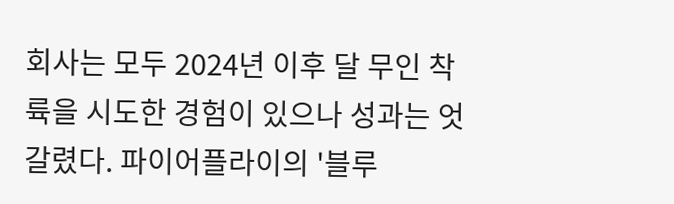회사는 모두 2024년 이후 달 무인 착륙을 시도한 경험이 있으나 성과는 엇갈렸다. 파이어플라이의 '블루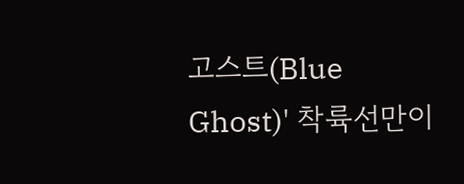고스트(Blue Ghost)' 착륙선만이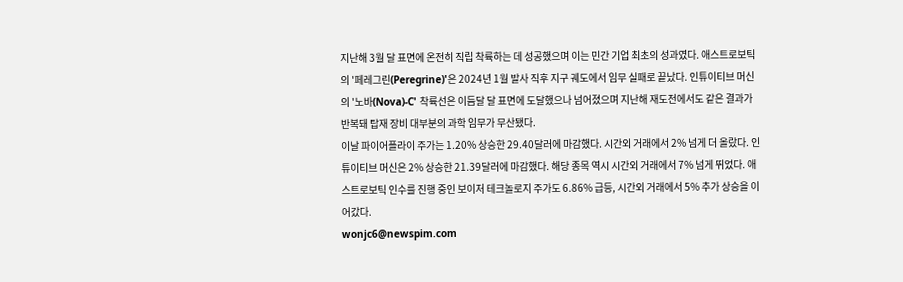지난해 3월 달 표면에 온전히 직립 착륙하는 데 성공했으며 이는 민간 기업 최초의 성과였다. 애스트로보틱의 '페레그린(Peregrine)'은 2024년 1월 발사 직후 지구 궤도에서 임무 실패로 끝났다. 인튜이티브 머신의 '노바(Nova)-C' 착륙선은 이듬달 달 표면에 도달했으나 넘어졌으며 지난해 재도전에서도 같은 결과가 반복돼 탑재 장비 대부분의 과학 임무가 무산됐다.
이날 파이어플라이 주가는 1.20% 상승한 29.40달러에 마감했다. 시간외 거래에서 2% 넘게 더 올랐다. 인튜이티브 머신은 2% 상승한 21.39달러에 마감했다. 해당 종목 역시 시간외 거래에서 7% 넘게 뛰었다. 애스트로보틱 인수를 진행 중인 보이저 테크놀로지 주가도 6.86% 급등, 시간외 거래에서 5% 추가 상승을 이어갔다.
wonjc6@newspim.com